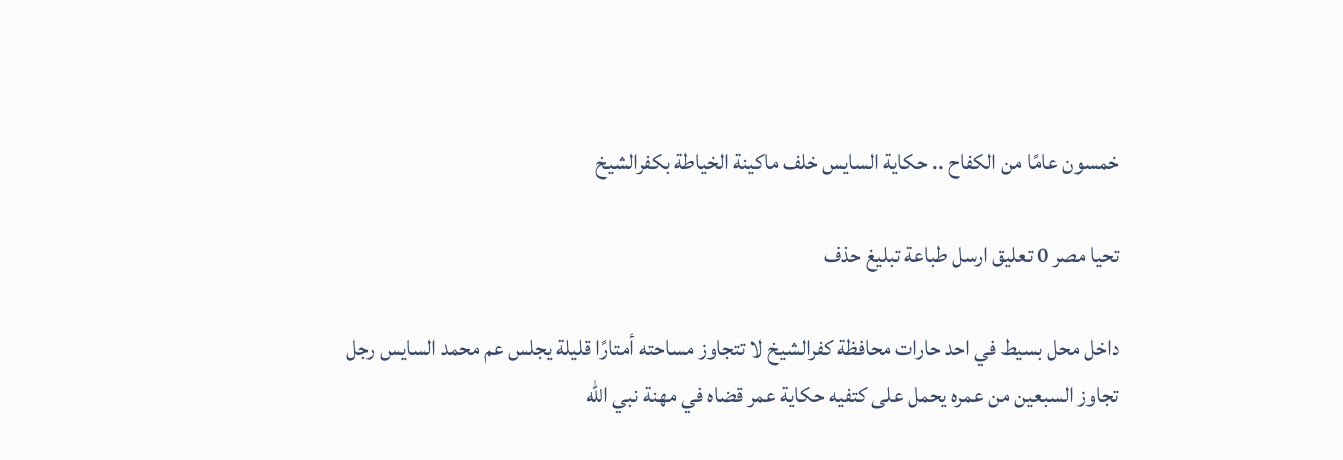خمسون عامًا من الكفاح .. حكاية السايس خلف ماكينة الخياطة بكفرالشيخ

تحيا مصر 0 تعليق ارسل طباعة تبليغ حذف

داخل محل بسيط في احد حارات محافظة كفرالشيخ لا تتجاوز مساحته أمتارًا قليلة يجلس عم محمد السايس رجل تجاوز السبعين من عمره يحمل على كتفيه حكاية عمر قضاه في مهنة نبي الله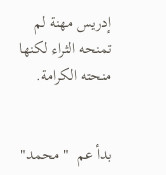إدريس مهنة لم تمنحه الثراء لكنها منحته الكرامة.


بدأ عم  " محمد"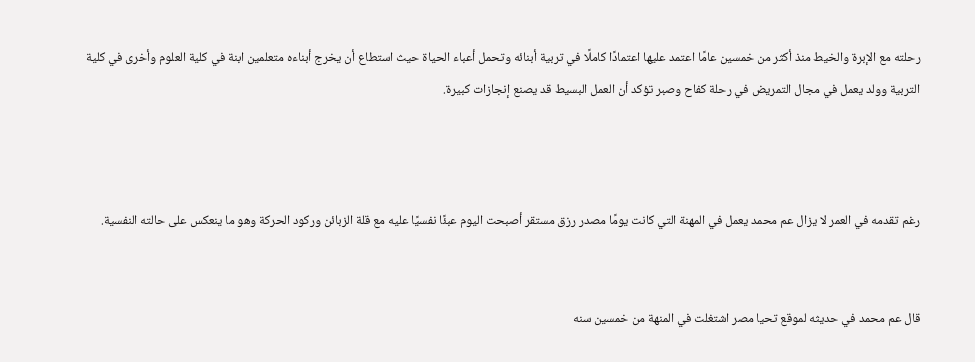رحلته مع الإبرة والخيط منذ أكثر من خمسين عامًا اعتمد عليها اعتمادًا كاملًا في تربية أبنائه وتحمل أعباء الحياة حيث استطاع أن يخرج أبناءه متعلمين ابنة في كلية العلوم وأخرى في كلية التربية وولد يعمل في مجال التمريض في رحلة كفاح وصبر تؤكد أن العمل البسيط قد يصنع إنجازات كبيرة.



رغم تقدمه في العمر لا يزال عم محمد يعمل في المهنة التي كانت يومًا مصدر رزق مستقر أصبحت اليوم عبئًا نفسيًا عليه مع قلة الزبائن وركود الحركة وهو ما ينعكس على حالته النفسية.


قال عم محمد في حديثه لموقع تحيا مصر اشتغلت في المنهة من خمسين سنه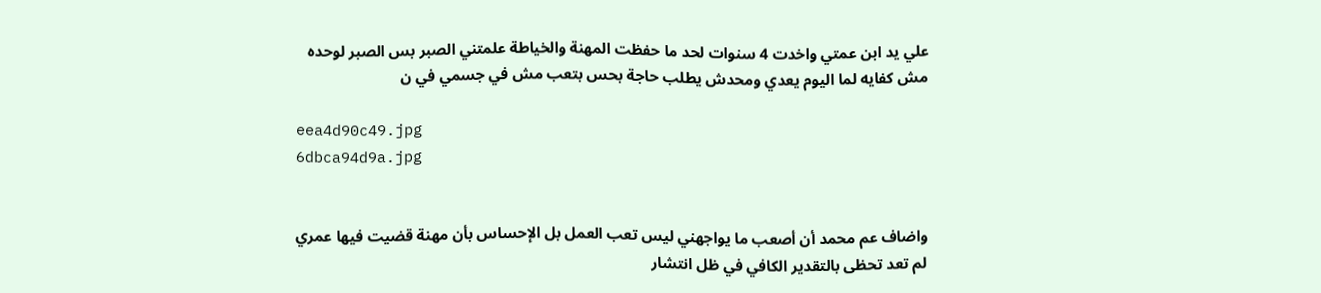علي يد ابن عمتي واخدت 4 سنوات لحد ما حفظت المهنة والخياطة علمتني الصبر بس الصبر لوحده مش كفايه لما اليوم يعدي ومحدش يطلب حاجة بحس بتعب مش في جسمي في ن

eea4d90c49.jpg
6dbca94d9a.jpg


واضاف عم محمد أن أصعب ما يواجهني ليس تعب العمل بل الإحساس بأن مهنة قضيت فيها عمري لم تعد تحظى بالتقدير الكافي في ظل انتشار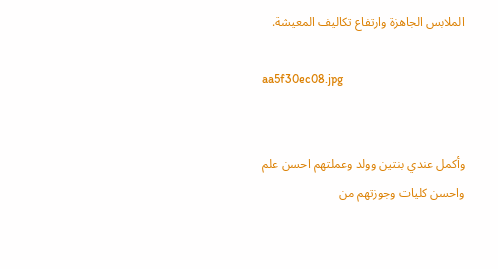الملابس الجاهزة وارتفاع تكاليف المعيشة.

aa5f30ec08.jpg


وأكمل عندي بنتين وولد وعملتهم احسن علم واحسن كليات وجوزتهم من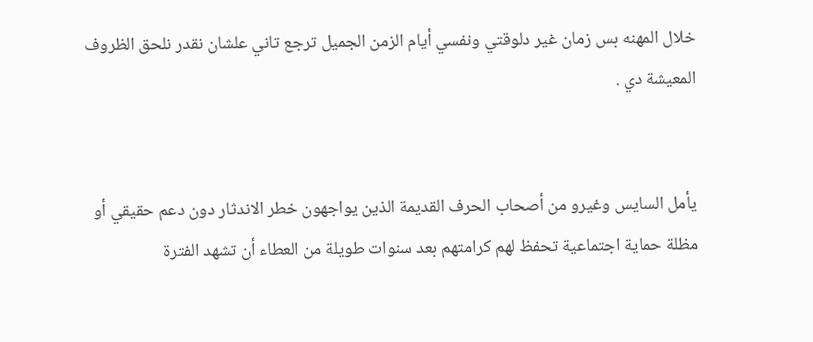خلال المهنه بس زمان غير دلوقتي ونفسي أيام الزمن الجميل ترجع تاني علشان نقدر نلحق الظروف المعيشة دي .


يأمل السايس وغيرو من أصحاب الحرف القديمة الذين يواجهون خطر الاندثار دون دعم حقيقي أو مظلة حماية اجتماعية تحفظ لهم كرامتهم بعد سنوات طويلة من العطاء أن تشهد الفترة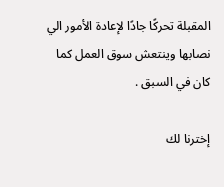المقبلة تحركًا جادًا لإعادة الأمور الي نصابها وينتعش سوق العمل كما كان في السبق .

إخترنا لك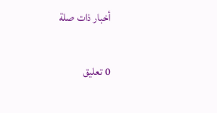أخبار ذات صلة

0 تعليق